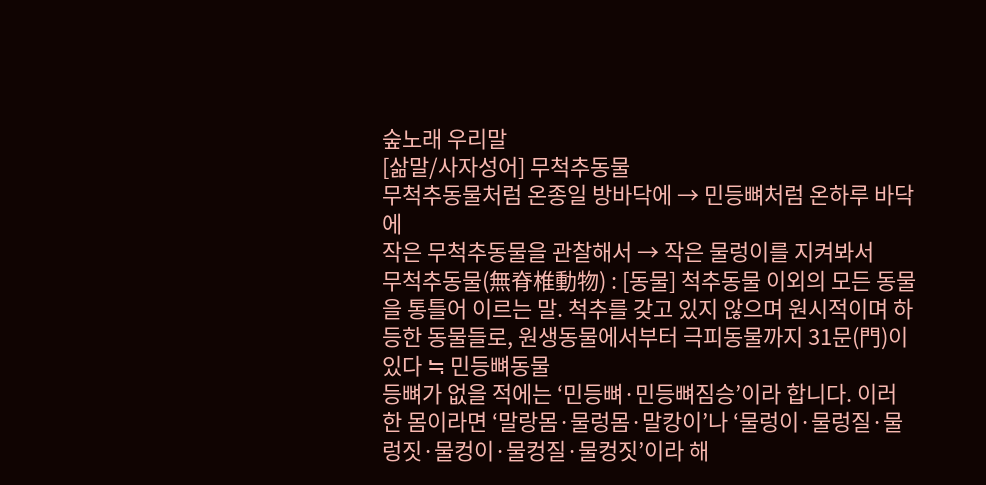숲노래 우리말
[삶말/사자성어] 무척추동물
무척추동물처럼 온종일 방바닥에 → 민등뼈처럼 온하루 바닥에
작은 무척추동물을 관찰해서 → 작은 물렁이를 지켜봐서
무척추동물(無脊椎動物) : [동물] 척추동물 이외의 모든 동물을 통틀어 이르는 말. 척추를 갖고 있지 않으며 원시적이며 하등한 동물들로, 원생동물에서부터 극피동물까지 31문(門)이 있다 ≒ 민등뼈동물
등뼈가 없을 적에는 ‘민등뼈·민등뼈짐승’이라 합니다. 이러한 몸이라면 ‘말랑몸·물렁몸·말캉이’나 ‘물렁이·물렁질·물렁짓·물컹이·물컹질·물컹짓’이라 해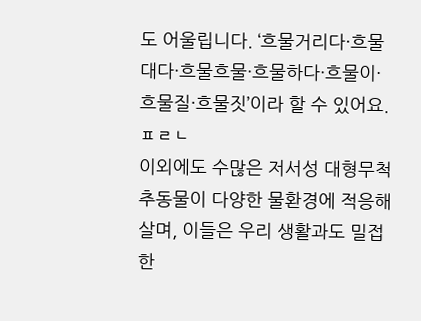도 어울립니다. ‘흐물거리다·흐물대다·흐물흐물·흐물하다·흐물이·흐물질·흐물짓’이라 할 수 있어요. ㅍㄹㄴ
이외에도 수많은 저서성 대형무척추동물이 다양한 물환경에 적응해 살며, 이들은 우리 생활과도 밀접한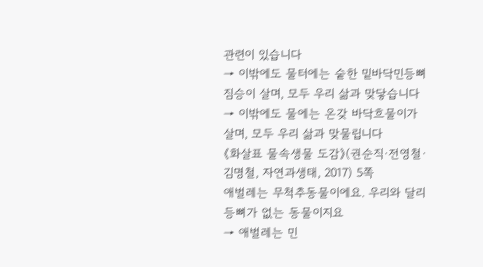관련이 있습니다
→ 이밖에도 물터에는 숱한 밑바닥민등뼈짐승이 살며, 모두 우리 삶과 맞닿습니다
→ 이밖에도 물에는 온갖 바닥흐물이가 살며, 모두 우리 삶과 맞물립니다
《화살표 물속생물 도감》(권순직·전영철·김명철, 자연과생태, 2017) 5쪽
애벌레는 무척추동물이에요. 우리와 달리 등뼈가 없는 동물이지요
→ 애벌레는 민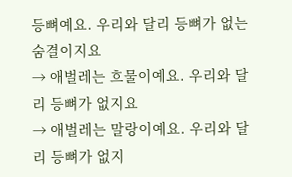등뼈예요. 우리와 달리 등뼈가 없는 숨결이지요
→ 애벌레는 흐물이예요. 우리와 달리 등뼈가 없지요
→ 애벌레는 말랑이예요. 우리와 달리 등뼈가 없지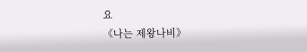요
《나는 제왕나비》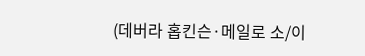(데버라 홉킨슨·메일로 소/이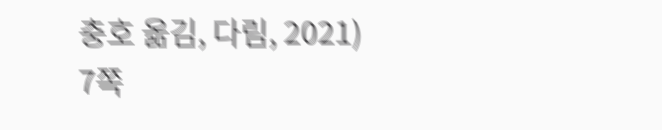충호 옮김, 다림, 2021) 7쪽